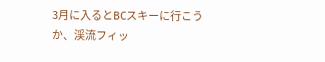3月に入るとBCスキーに行こうか、渓流フィッ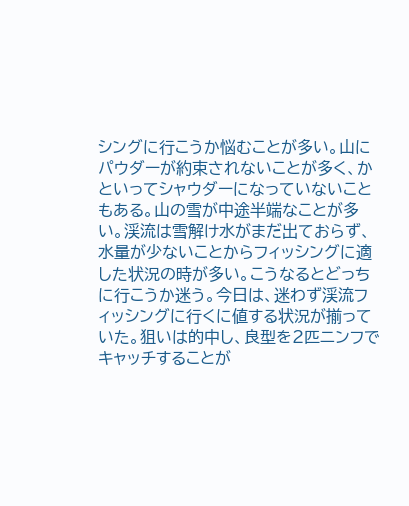シングに行こうか悩むことが多い。山にパウダーが約束されないことが多く、かといってシャウダーになっていないこともある。山の雪が中途半端なことが多い。渓流は雪解け水がまだ出ておらず、水量が少ないことからフィッシングに適した状況の時が多い。こうなるとどっちに行こうか迷う。今日は、迷わず渓流フィッシングに行くに値する状況が揃っていた。狙いは的中し、良型を2匹ニンフでキャッチすることが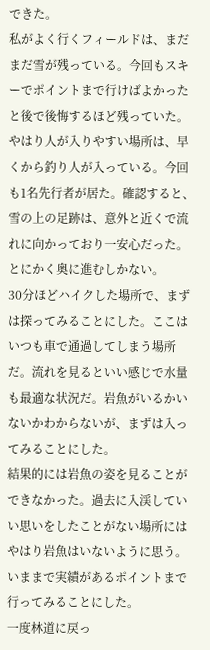できた。
私がよく行くフィールドは、まだまだ雪が残っている。今回もスキーでポイントまで行けばよかったと後で後悔するほど残っていた。やはり人が入りやすい場所は、早くから釣り人が入っている。今回も1名先行者が居た。確認すると、雪の上の足跡は、意外と近くで流れに向かっており一安心だった。とにかく奥に進むしかない。
30分ほどハイクした場所で、まずは探ってみることにした。ここはいつも車で通過してしまう場所だ。流れを見るといい感じで水量も最適な状況だ。岩魚がいるかいないかわからないが、まずは入ってみることにした。
結果的には岩魚の姿を見ることができなかった。過去に入渓していい思いをしたことがない場所にはやはり岩魚はいないように思う。いままで実績があるポイントまで行ってみることにした。
一度林道に戻っ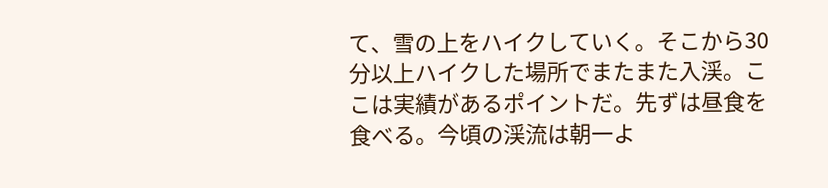て、雪の上をハイクしていく。そこから30分以上ハイクした場所でまたまた入渓。ここは実績があるポイントだ。先ずは昼食を食べる。今頃の渓流は朝一よ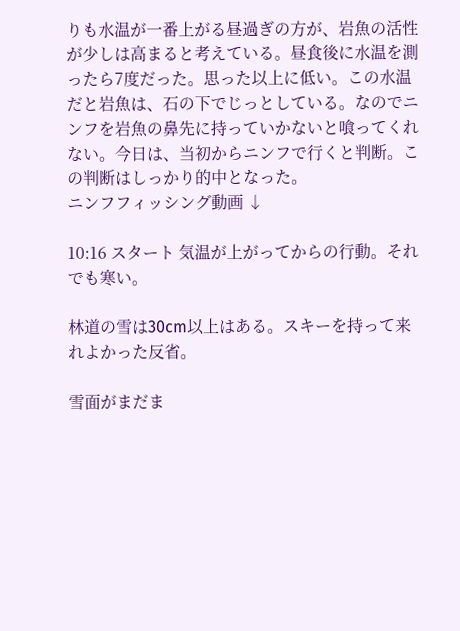りも水温が一番上がる昼過ぎの方が、岩魚の活性が少しは高まると考えている。昼食後に水温を測ったら7度だった。思った以上に低い。この水温だと岩魚は、石の下でじっとしている。なのでニンフを岩魚の鼻先に持っていかないと喰ってくれない。今日は、当初からニンフで行くと判断。この判断はしっかり的中となった。
ニンフフィッシング動画 ↓

10:16 スタート 気温が上がってからの行動。それでも寒い。

林道の雪は30cm以上はある。スキーを持って来れよかった反省。

雪面がまだま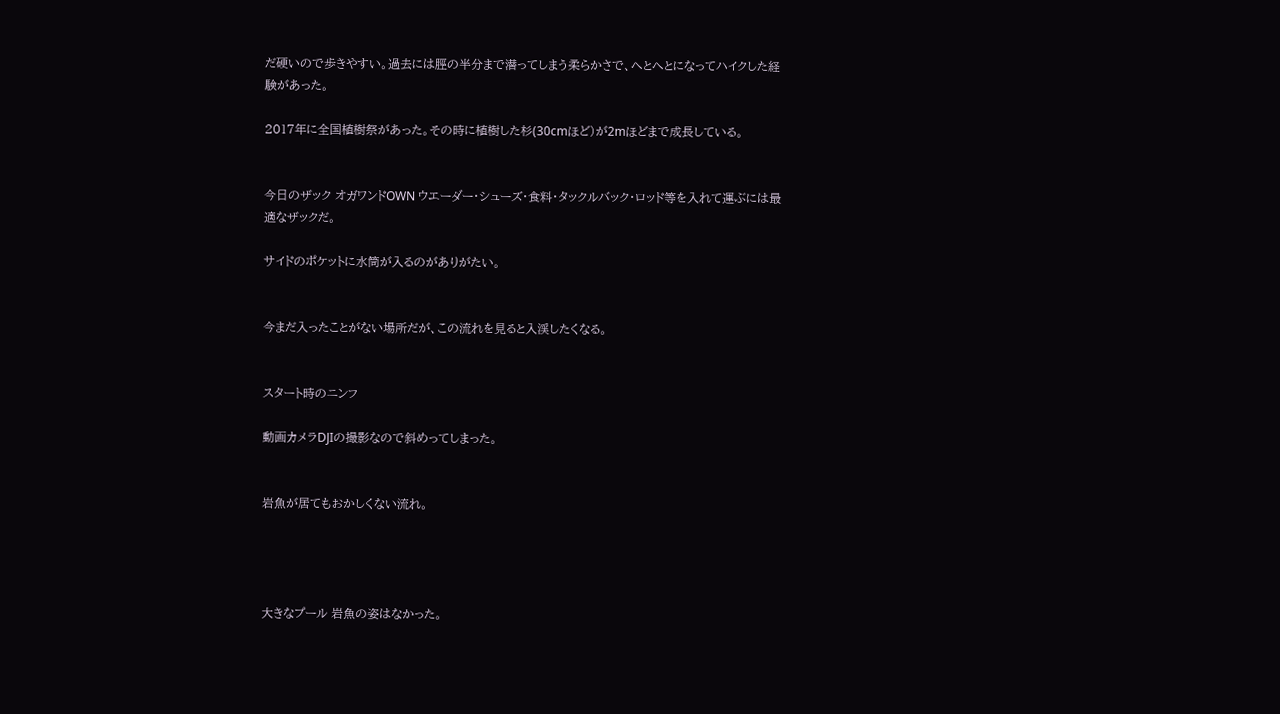だ硬いので歩きやすい。過去には脛の半分まで潜ってしまう柔らかさで、へとへとになってハイクした経験があった。

2017年に全国植樹祭があった。その時に植樹した杉(30cmほど)が2mほどまで成長している。


今日のザック オガワンドOWN ウエーダー・シューズ・食料・タックルバック・ロッド等を入れて運ぶには最適なザックだ。

サイドのポケットに水筒が入るのがありがたい。


今まだ入ったことがない場所だが、この流れを見ると入渓したくなる。


スタート時のニンフ

動画カメラDJIの撮影なので斜めってしまった。


岩魚が居てもおかしくない流れ。




大きなプール 岩魚の姿はなかった。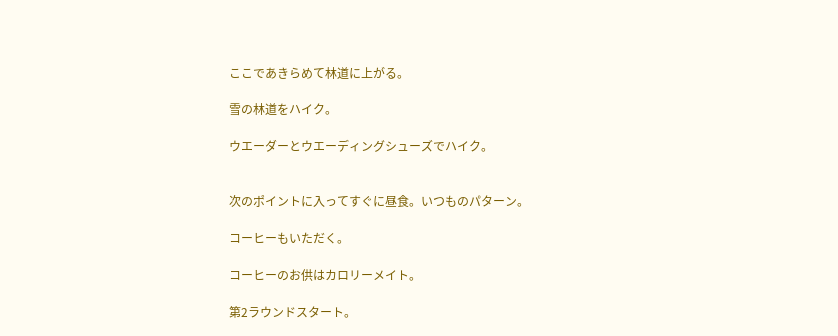ここであきらめて林道に上がる。

雪の林道をハイク。

ウエーダーとウエーディングシューズでハイク。


次のポイントに入ってすぐに昼食。いつものパターン。

コーヒーもいただく。

コーヒーのお供はカロリーメイト。

第2ラウンドスタート。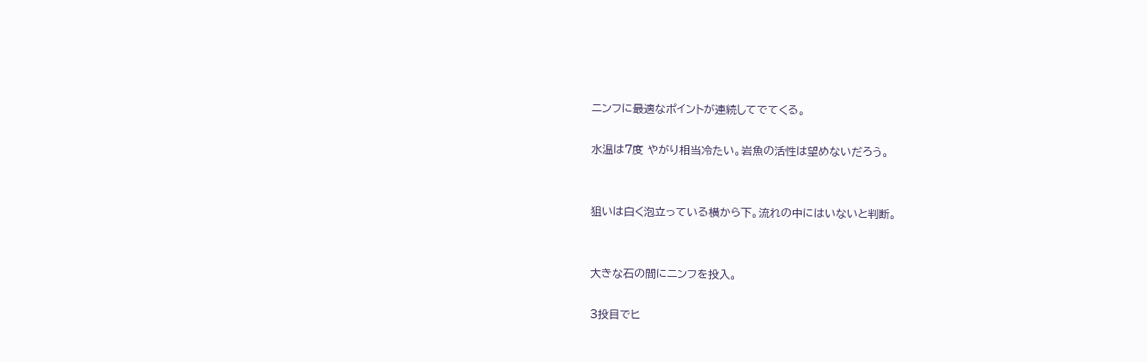ニンフに最適なポイントが連続してでてくる。

水温は7度 やがり相当冷たい。岩魚の活性は望めないだろう。


狙いは白く泡立っている横から下。流れの中にはいないと判断。


大きな石の間にニンフを投入。

3投目でヒ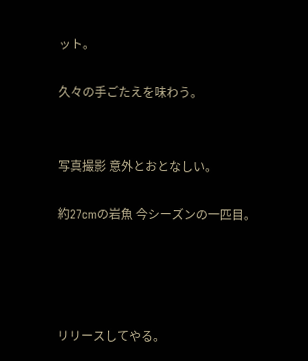ット。

久々の手ごたえを味わう。


写真撮影 意外とおとなしい。

約27cmの岩魚 今シーズンの一匹目。




リリースしてやる。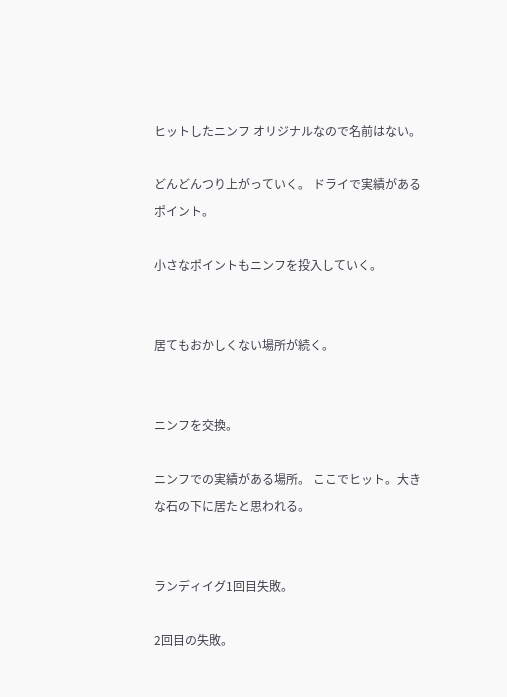ヒットしたニンフ オリジナルなので名前はない。

どんどんつり上がっていく。 ドライで実績があるポイント。

小さなポイントもニンフを投入していく。


居てもおかしくない場所が続く。


ニンフを交換。

ニンフでの実績がある場所。 ここでヒット。大きな石の下に居たと思われる。


ランディイグ1回目失敗。

2回目の失敗。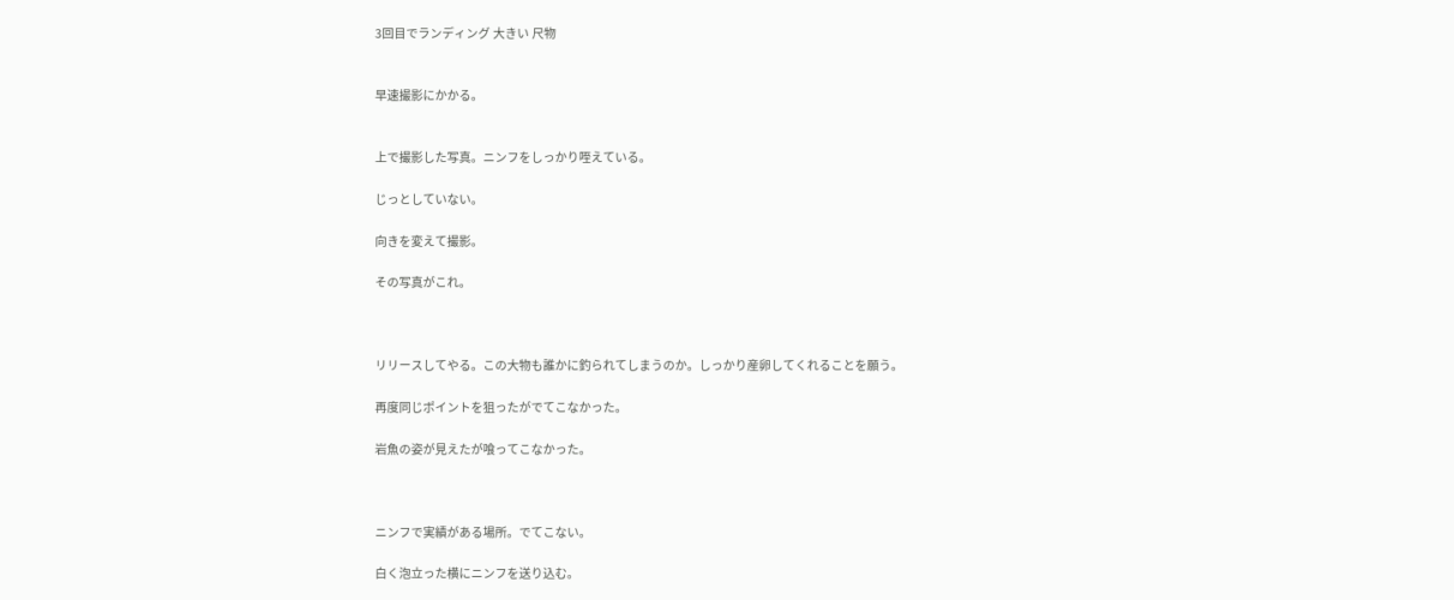3回目でランディング 大きい 尺物


早速撮影にかかる。


上で撮影した写真。ニンフをしっかり咥えている。

じっとしていない。

向きを変えて撮影。

その写真がこれ。



リリースしてやる。この大物も誰かに釣られてしまうのか。しっかり産卵してくれることを願う。

再度同じポイントを狙ったがでてこなかった。

岩魚の姿が見えたが喰ってこなかった。



ニンフで実績がある場所。でてこない。

白く泡立った横にニンフを送り込む。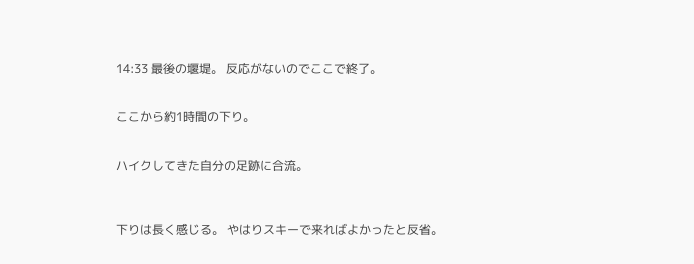14:33 最後の堰堤。 反応がないのでここで終了。


ここから約1時間の下り。


ハイクしてきた自分の足跡に合流。



下りは長く感じる。 やはりスキーで来ればよかったと反省。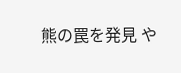熊の罠を発見 や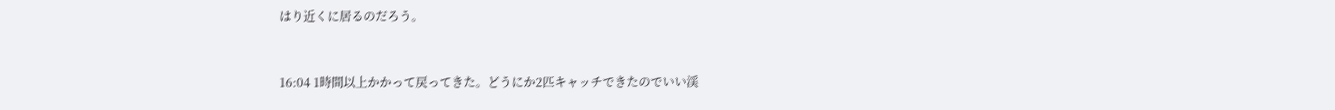はり近くに居るのだろう。


16:04 1時間以上かかって戻ってきた。どうにか2匹キャッチできたのでいい渓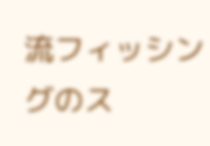流フィッシングのス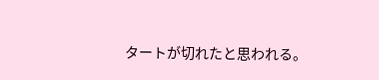タートが切れたと思われる。